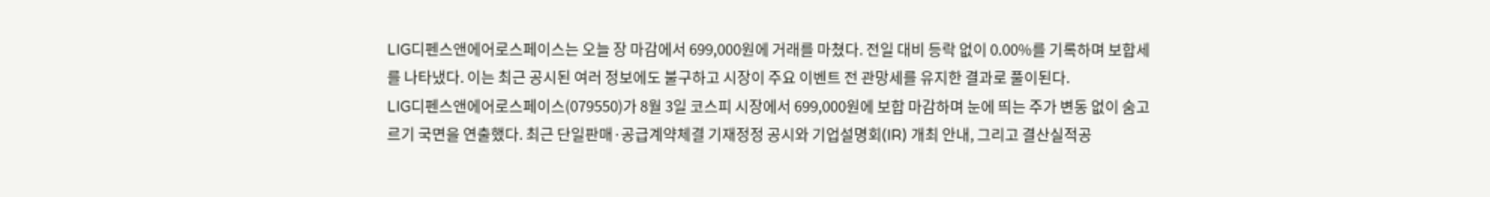LIG디펜스앤에어로스페이스는 오늘 장 마감에서 699,000원에 거래를 마쳤다. 전일 대비 등락 없이 0.00%를 기록하며 보합세를 나타냈다. 이는 최근 공시된 여러 정보에도 불구하고 시장이 주요 이벤트 전 관망세를 유지한 결과로 풀이된다.
LIG디펜스앤에어로스페이스(079550)가 8월 3일 코스피 시장에서 699,000원에 보합 마감하며 눈에 띄는 주가 변동 없이 숨고르기 국면을 연출했다. 최근 단일판매·공급계약체결 기재정정 공시와 기업설명회(IR) 개최 안내, 그리고 결산실적공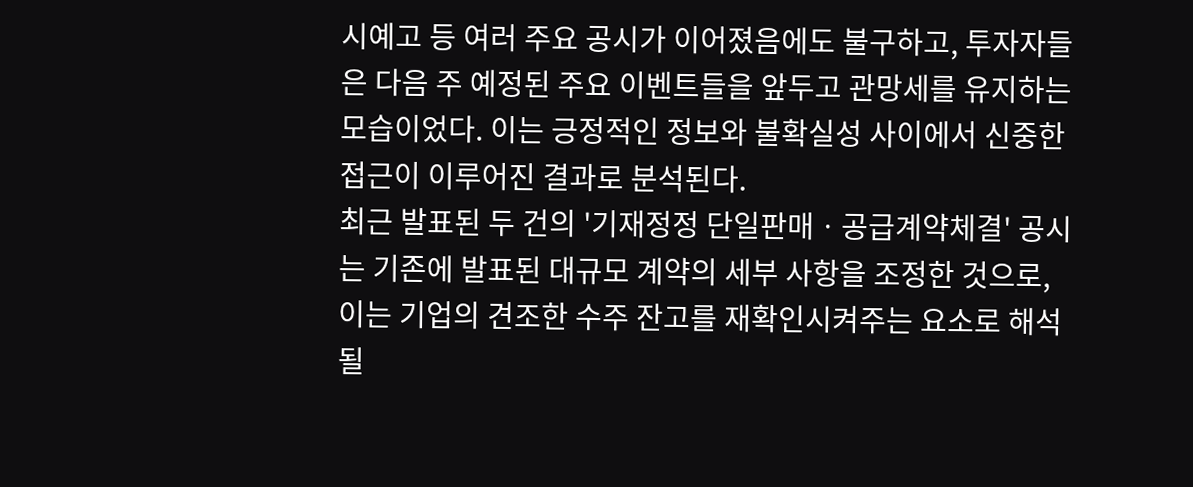시예고 등 여러 주요 공시가 이어졌음에도 불구하고, 투자자들은 다음 주 예정된 주요 이벤트들을 앞두고 관망세를 유지하는 모습이었다. 이는 긍정적인 정보와 불확실성 사이에서 신중한 접근이 이루어진 결과로 분석된다.
최근 발표된 두 건의 '기재정정 단일판매ㆍ공급계약체결' 공시는 기존에 발표된 대규모 계약의 세부 사항을 조정한 것으로, 이는 기업의 견조한 수주 잔고를 재확인시켜주는 요소로 해석될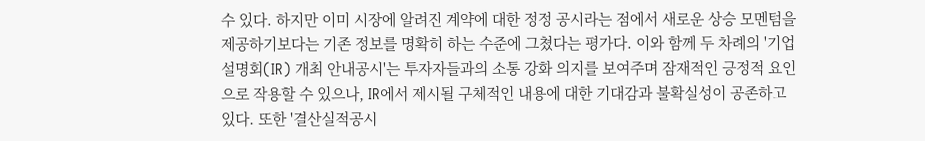수 있다. 하지만 이미 시장에 알려진 계약에 대한 정정 공시라는 점에서 새로운 상승 모멘텀을 제공하기보다는 기존 정보를 명확히 하는 수준에 그쳤다는 평가다. 이와 함께 두 차례의 '기업설명회(IR) 개최 안내공시'는 투자자들과의 소통 강화 의지를 보여주며 잠재적인 긍정적 요인으로 작용할 수 있으나, IR에서 제시될 구체적인 내용에 대한 기대감과 불확실성이 공존하고 있다. 또한 '결산실적공시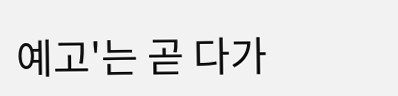예고'는 곧 다가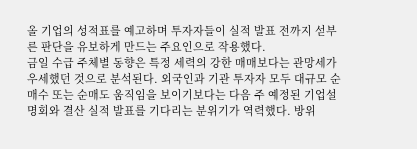올 기업의 성적표를 예고하며 투자자들이 실적 발표 전까지 섣부른 판단을 유보하게 만드는 주요인으로 작용했다.
금일 수급 주체별 동향은 특정 세력의 강한 매매보다는 관망세가 우세했던 것으로 분석된다. 외국인과 기관 투자자 모두 대규모 순매수 또는 순매도 움직임을 보이기보다는 다음 주 예정된 기업설명회와 결산 실적 발표를 기다리는 분위기가 역력했다. 방위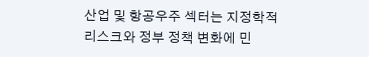산업 및 항공우주 섹터는 지정학적 리스크와 정부 정책 변화에 민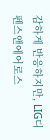감하게 반응하지만, LIG디펜스앤에어로스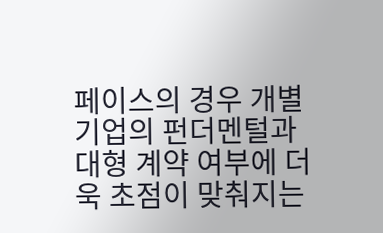페이스의 경우 개별 기업의 펀더멘털과 대형 계약 여부에 더욱 초점이 맞춰지는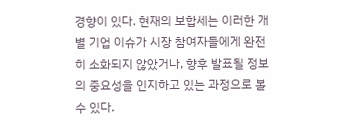경향이 있다. 현재의 보합세는 이러한 개별 기업 이슈가 시장 참여자들에게 완전히 소화되지 않았거나, 향후 발표될 정보의 중요성을 인지하고 있는 과정으로 볼 수 있다.